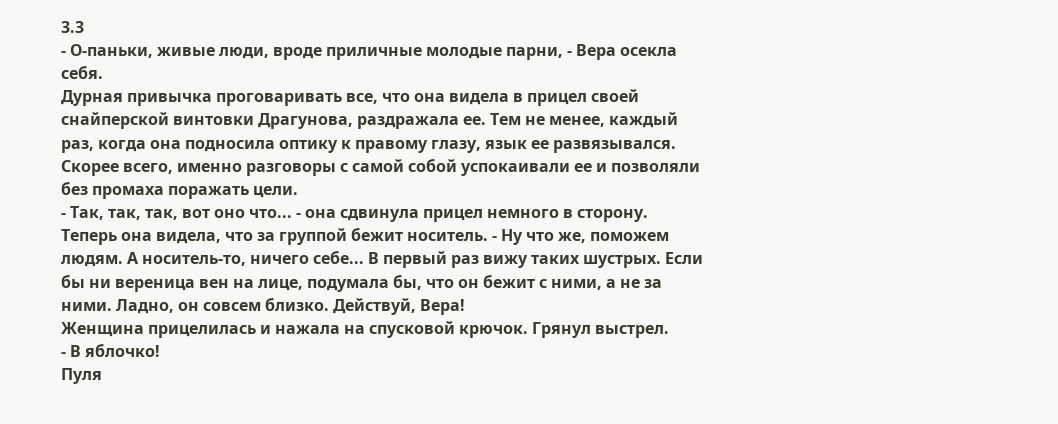3.3
- О-паньки, живые люди, вроде приличные молодые парни, - Вера осекла себя.
Дурная привычка проговаривать все, что она видела в прицел своей снайперской винтовки Драгунова, раздражала ее. Тем не менее, каждый раз, когда она подносила оптику к правому глазу, язык ее развязывался. Скорее всего, именно разговоры с самой собой успокаивали ее и позволяли без промаха поражать цели.
- Так, так, так, вот оно что... - она сдвинула прицел немного в сторону. Теперь она видела, что за группой бежит носитель. - Ну что же, поможем людям. А носитель-то, ничего себе... В первый раз вижу таких шустрых. Если бы ни вереница вен на лице, подумала бы, что он бежит с ними, а не за ними. Ладно, он совсем близко. Действуй, Вера!
Женщина прицелилась и нажала на спусковой крючок. Грянул выстрел.
- В яблочко!
Пуля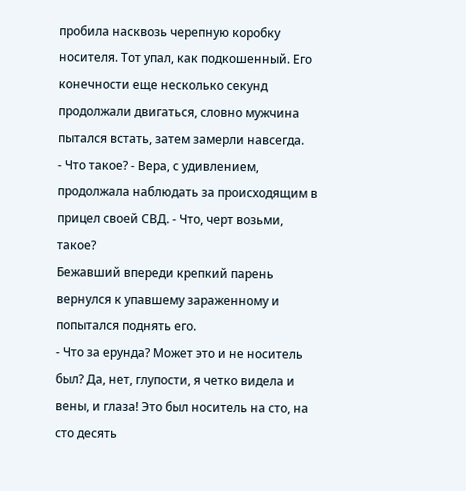пробила насквозь черепную коробку носителя. Тот упал, как подкошенный. Его конечности еще несколько секунд продолжали двигаться, словно мужчина пытался встать, затем замерли навсегда.
- Что такое? - Вера, с удивлением, продолжала наблюдать за происходящим в прицел своей СВД. - Что, черт возьми, такое?
Бежавший впереди крепкий парень вернулся к упавшему зараженному и попытался поднять его.
- Что за ерунда? Может это и не носитель был? Да, нет, глупости, я четко видела и вены, и глаза! Это был носитель на сто, на сто десять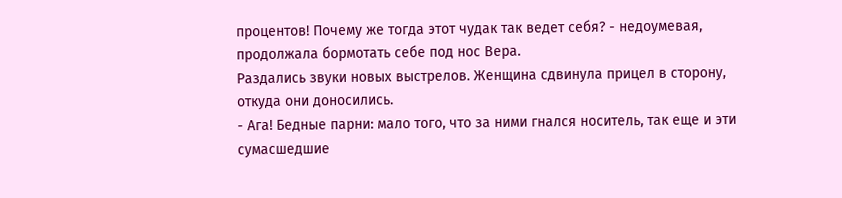процентов! Почему же тогда этот чудак так ведет себя? - недоумевая, продолжала бормотать себе под нос Вера.
Раздались звуки новых выстрелов. Женщина сдвинула прицел в сторону, откуда они доносились.
- Ага! Бедные парни: мало того, что за ними гнался носитель, так еще и эти сумасшедшие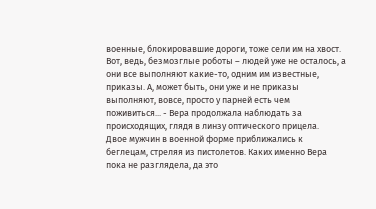военные, блокировавшие дороги, тоже сели им на хвост. Вот, ведь, безмозглые роботы – людей уже не осталось, а они все выполняют какие-то, одним им известные, приказы. А, может быть, они уже и не приказы выполняют, вовсе, просто у парней есть чем поживиться... - Вера продолжала наблюдать за происходящих, глядя в линзу оптического прицела.
Двое мужчин в военной форме приближались к беглецам, стреляя из пистолетов. Каких именно Вера пока не разглядела, да это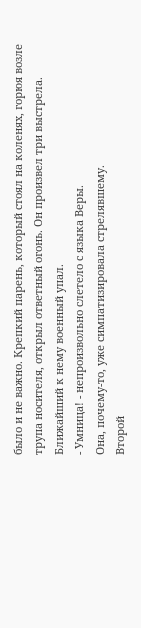было и не важно. Крепкий парень, который стоял на коленях, горюя возле трупа носителя, открыл ответный огонь. Он произвел три выстрела. Ближайший к нему военный упал.
- Умница! - непроизвольно слетело с языка Веры.
Она, почему-то, уже симпатизировала стрелявшему.
Второй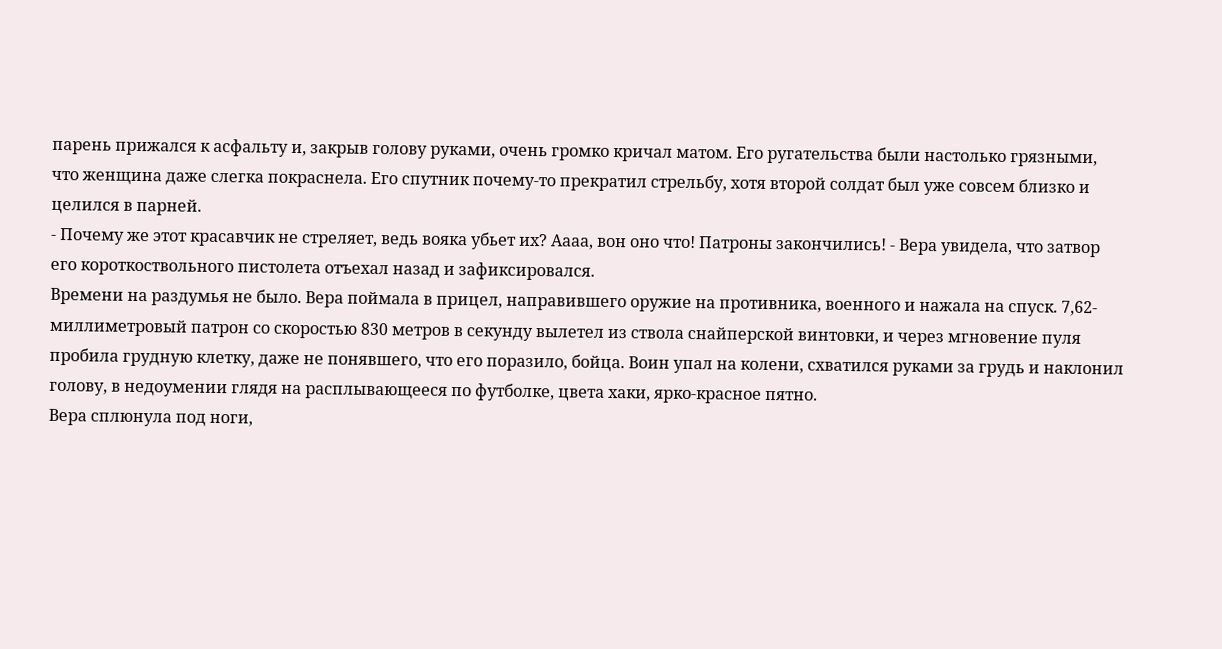парень прижался к асфальту и, закрыв голову руками, очень громко кричал матом. Его ругательства были настолько грязными, что женщина даже слегка покраснела. Его спутник почему-то прекратил стрельбу, хотя второй солдат был уже совсем близко и целился в парней.
- Почему же этот красавчик не стреляет, ведь вояка убьет их? Аааа, вон оно что! Патроны закончились! - Вера увидела, что затвор его короткоствольного пистолета отъехал назад и зафиксировался.
Времени на раздумья не было. Вера поймала в прицел, направившего оружие на противника, военного и нажала на спуск. 7,62-миллиметровый патрон со скоростью 830 метров в секунду вылетел из ствола снайперской винтовки, и через мгновение пуля пробила грудную клетку, даже не понявшего, что его поразило, бойца. Воин упал на колени, схватился руками за грудь и наклонил голову, в недоумении глядя на расплывающееся по футболке, цвета хаки, ярко-красное пятно.
Вера сплюнула под ноги,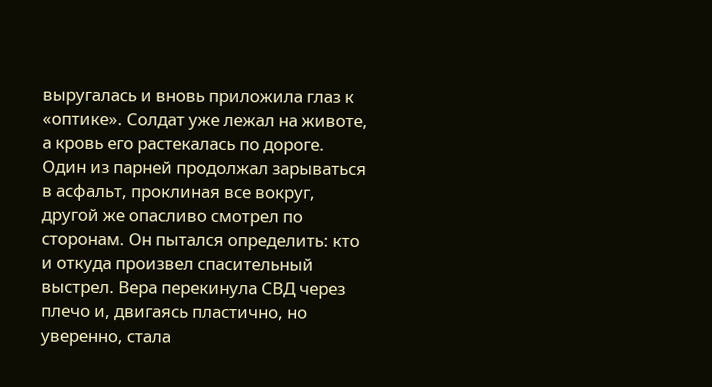выругалась и вновь приложила глаз к «оптике». Солдат уже лежал на животе, а кровь его растекалась по дороге. Один из парней продолжал зарываться в асфальт, проклиная все вокруг, другой же опасливо смотрел по сторонам. Он пытался определить: кто и откуда произвел спасительный выстрел. Вера перекинула СВД через плечо и, двигаясь пластично, но уверенно, стала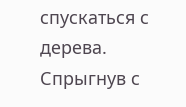спускаться с дерева. Спрыгнув с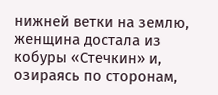нижней ветки на землю, женщина достала из кобуры «Стечкин» и, озираясь по сторонам,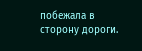побежала в сторону дороги.